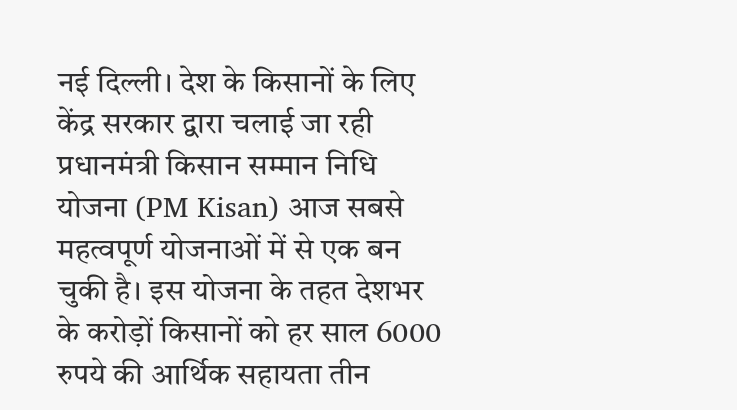नई दिल्ली। देश के किसानों के लिए केंद्र सरकार द्वारा चलाई जा रही प्रधानमंत्री किसान सम्मान निधि योजना (PM Kisan) आज सबसे महत्वपूर्ण योजनाओं में से एक बन चुकी है। इस योजना के तहत देशभर के करोड़ों किसानों को हर साल 6000 रुपये की आर्थिक सहायता तीन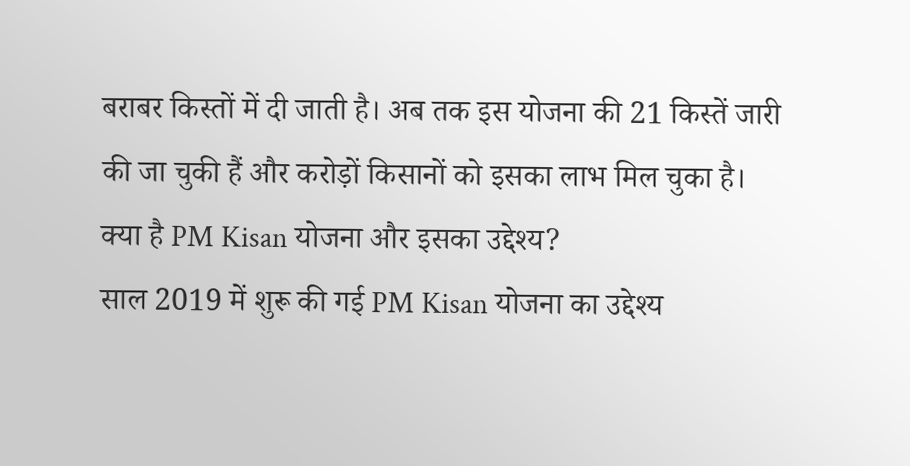बराबर किस्तों में दी जाती है। अब तक इस योजना की 21 किस्तें जारी की जा चुकी हैं और करोड़ों किसानों को इसका लाभ मिल चुका है।
क्या है PM Kisan योजना और इसका उद्देश्य?
साल 2019 में शुरू की गई PM Kisan योजना का उद्देश्य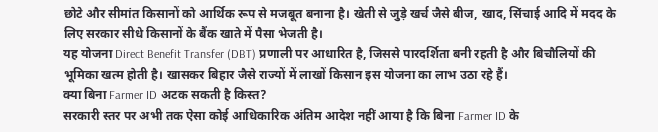छोटे और सीमांत किसानों को आर्थिक रूप से मजबूत बनाना है। खेती से जुड़े खर्च जैसे बीज, खाद, सिंचाई आदि में मदद के लिए सरकार सीधे किसानों के बैंक खाते में पैसा भेजती है।
यह योजना Direct Benefit Transfer (DBT) प्रणाली पर आधारित है, जिससे पारदर्शिता बनी रहती है और बिचौलियों की भूमिका खत्म होती है। खासकर बिहार जैसे राज्यों में लाखों किसान इस योजना का लाभ उठा रहे हैं।
क्या बिना Farmer ID अटक सकती है किस्त?
सरकारी स्तर पर अभी तक ऐसा कोई आधिकारिक अंतिम आदेश नहीं आया है कि बिना Farmer ID के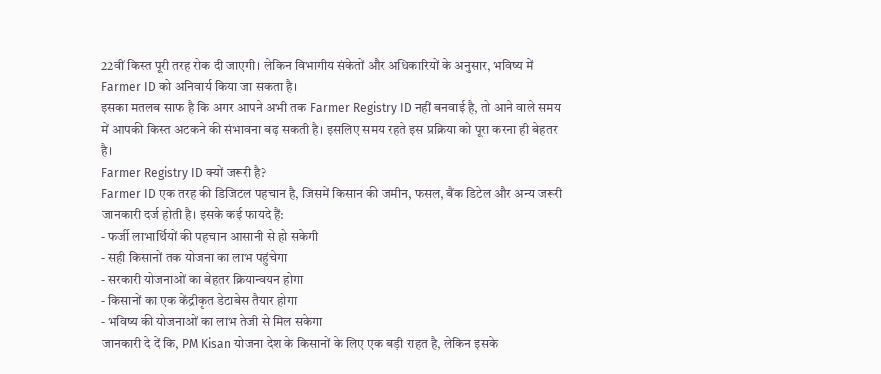22वीं किस्त पूरी तरह रोक दी जाएगी। लेकिन विभागीय संकेतों और अधिकारियों के अनुसार, भविष्य में Farmer ID को अनिवार्य किया जा सकता है।
इसका मतलब साफ है कि अगर आपने अभी तक Farmer Registry ID नहीं बनवाई है, तो आने वाले समय में आपकी किस्त अटकने की संभावना बढ़ सकती है। इसलिए समय रहते इस प्रक्रिया को पूरा करना ही बेहतर है।
Farmer Registry ID क्यों जरूरी है?
Farmer ID एक तरह की डिजिटल पहचान है, जिसमें किसान की जमीन, फसल, बैंक डिटेल और अन्य जरूरी जानकारी दर्ज होती है। इसके कई फायदे हैं:
- फर्जी लाभार्थियों की पहचान आसानी से हो सकेगी
- सही किसानों तक योजना का लाभ पहुंचेगा
- सरकारी योजनाओं का बेहतर क्रियान्वयन होगा
- किसानों का एक केंद्रीकृत डेटाबेस तैयार होगा
- भविष्य की योजनाओं का लाभ तेजी से मिल सकेगा
जानकारी दे दें कि, PM Kisan योजना देश के किसानों के लिए एक बड़ी राहत है, लेकिन इसके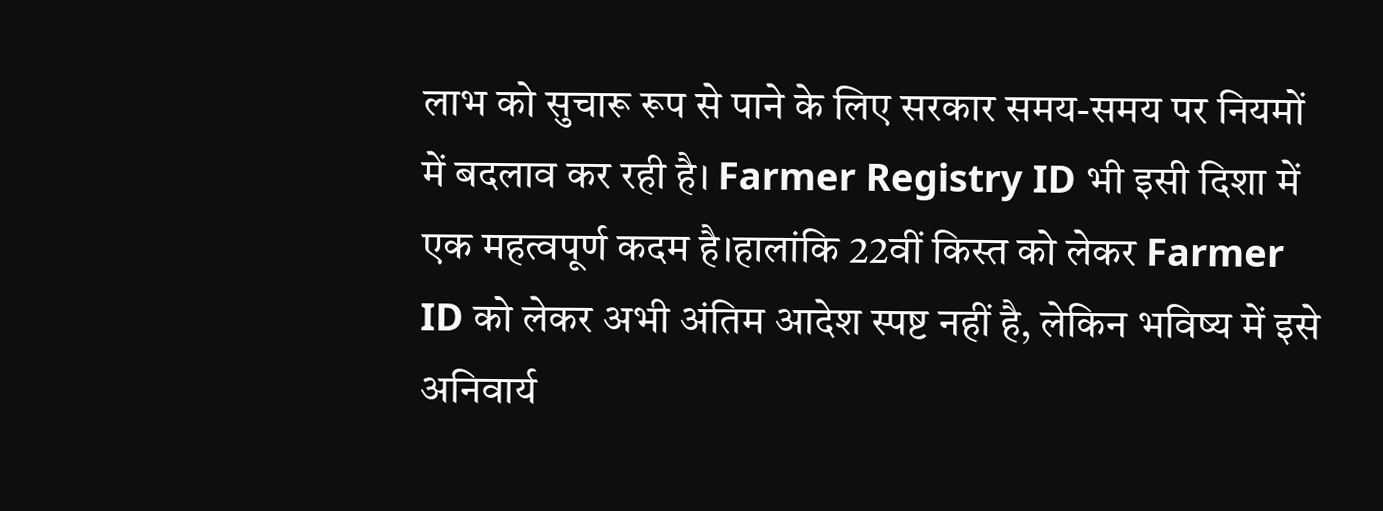लाभ को सुचारू रूप से पाने के लिए सरकार समय-समय पर नियमों में बदलाव कर रही है। Farmer Registry ID भी इसी दिशा में एक महत्वपूर्ण कदम है।हालांकि 22वीं किस्त को लेकर Farmer ID को लेकर अभी अंतिम आदेश स्पष्ट नहीं है, लेकिन भविष्य में इसे अनिवार्य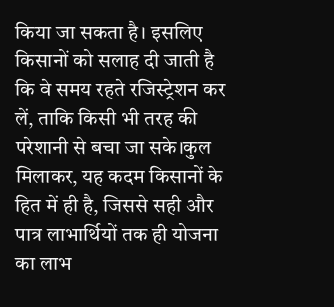किया जा सकता है। इसलिए किसानों को सलाह दी जाती है कि वे समय रहते रजिस्ट्रेशन कर लें, ताकि किसी भी तरह की परेशानी से बचा जा सके।कुल मिलाकर, यह कदम किसानों के हित में ही है, जिससे सही और पात्र लाभार्थियों तक ही योजना का लाभ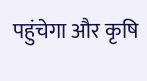पहुंचेगा और कृषि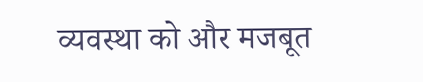व्यवस्था को और मजबूत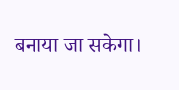बनाया जा सकेगा।